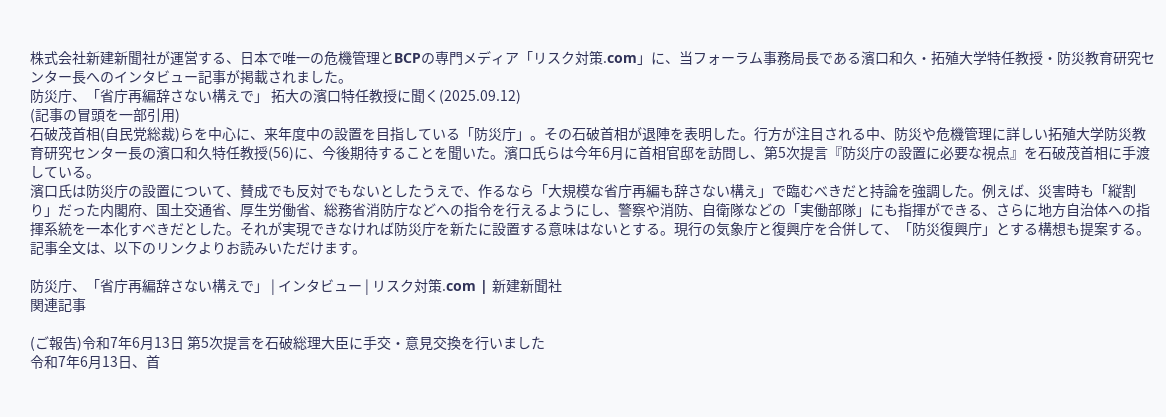株式会社新建新聞社が運営する、日本で唯一の危機管理とBCPの専門メディア「リスク対策.com」に、当フォーラム事務局長である濱口和久・拓殖大学特任教授・防災教育研究センター長へのインタビュー記事が掲載されました。
防災庁、「省庁再編辞さない構えで」 拓大の濱口特任教授に聞く(2025.09.12)
(記事の冒頭を一部引用)
石破茂首相(自民党総裁)らを中心に、来年度中の設置を目指している「防災庁」。その石破首相が退陣を表明した。行方が注目される中、防災や危機管理に詳しい拓殖大学防災教育研究センター長の濱口和久特任教授(56)に、今後期待することを聞いた。濱口氏らは今年6月に首相官邸を訪問し、第5次提言『防災庁の設置に必要な視点』を石破茂首相に手渡している。
濱口氏は防災庁の設置について、賛成でも反対でもないとしたうえで、作るなら「大規模な省庁再編も辞さない構え」で臨むべきだと持論を強調した。例えば、災害時も「縦割り」だった内閣府、国土交通省、厚生労働省、総務省消防庁などへの指令を行えるようにし、警察や消防、自衛隊などの「実働部隊」にも指揮ができる、さらに地方自治体への指揮系統を一本化すべきだとした。それが実現できなければ防災庁を新たに設置する意味はないとする。現行の気象庁と復興庁を合併して、「防災復興庁」とする構想も提案する。
記事全文は、以下のリンクよりお読みいただけます。

防災庁、「省庁再編辞さない構えで」 | インタビュー | リスク対策.com | 新建新聞社
関連記事

(ご報告)令和7年6月13日 第5次提言を石破総理大臣に手交・意見交換を行いました
令和7年6月13日、首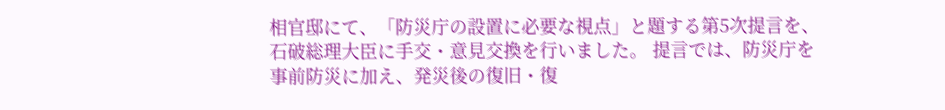相官邸にて、「防災庁の設置に必要な視点」と題する第5次提言を、石破総理大臣に手交・意見交換を行いました。 提言では、防災庁を事前防災に加え、発災後の復旧・復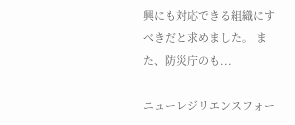興にも対応できる組織にすべきだと求めました。 また、防災庁のも...

ニューレジリエンスフォー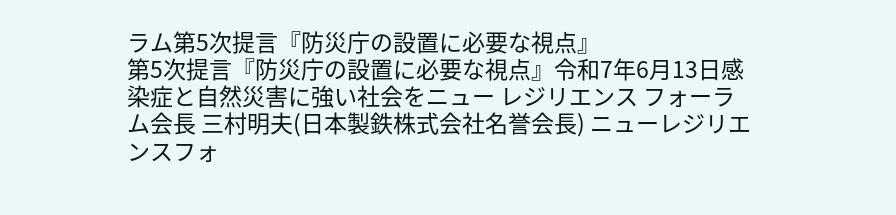ラム第5次提言『防災庁の設置に必要な視点』
第5次提言『防災庁の設置に必要な視点』令和7年6月13日感染症と自然災害に強い社会をニュー レジリエンス フォーラム会長 三村明夫(日本製鉄株式会社名誉会長) ニューレジリエンスフォ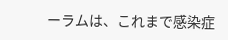ーラムは、これまで感染症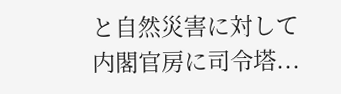と自然災害に対して内閣官房に司令塔...